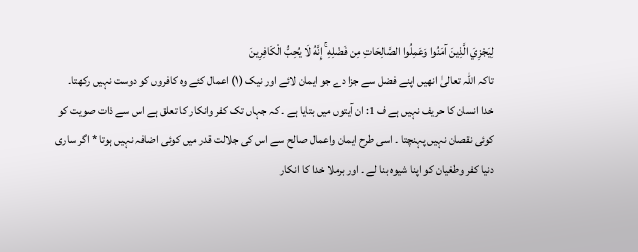لِيَجْزِيَ الَّذِينَ آمَنُوا وَعَمِلُوا الصَّالِحَاتِ مِن فَضْلِهِ ۚ إِنَّهُ لَا يُحِبُّ الْكَافِرِينَ
تاکہ اللہ تعالیٰ انھیں اپنے فضل سے جزا دے جو ایمان لائے اور نیک (١) اعمال کئے وہ کافروں کو دوست نہیں رکھتا۔
خدا انسان کا حریف نہیں ہے ف 1: ان آیتوں میں بتایا ہے ۔ کہ جہاں تک کفر وانکار کا تعلق ہے اس سے ذات صویت کو کوئی نقصان نہیں پہنچتا ۔ اسی طرح ایمان واعمال صالح سے اس کی جلالت قدر میں کوئی اضافہ نہیں ہوتا * اگر ساری دنیا کفر وطغیان کو اپنا شیوہ بنا لے ۔ اور برملا خدا کا انکار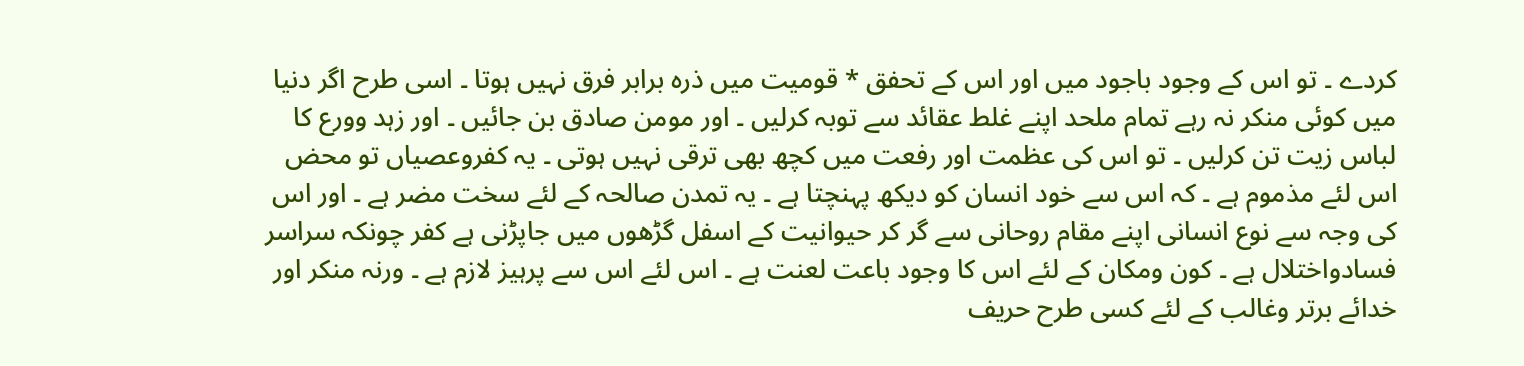کردے ۔ تو اس کے وجود باجود میں اور اس کے تحفق * قومیت میں ذرہ برابر فرق نہیں ہوتا ۔ اسی طرح اگر دنیا میں کوئی منکر نہ رہے تمام ملحد اپنے غلط عقائد سے توبہ کرلیں ۔ اور مومن صادق بن جائیں ۔ اور زہد وورع کا لباس زیت تن کرلیں ۔ تو اس کی عظمت اور رفعت میں کچھ بھی ترقی نہیں ہوتی ۔ یہ کفروعصیاں تو محض اس لئے مذموم ہے ۔ کہ اس سے خود انسان کو دیکھ پہنچتا ہے ۔ یہ تمدن صالحہ کے لئے سخت مضر ہے ۔ اور اس کی وجہ سے نوع انسانی اپنے مقام روحانی سے گر کر حیوانیت کے اسفل گڑھوں میں جاپڑنی ہے کفر چونکہ سراسر فسادواختلال ہے ۔ کون ومکان کے لئے اس کا وجود باعت لعنت ہے ۔ اس لئے اس سے پرہیز لازم ہے ۔ ورنہ منکر اور خدائے برتر وغالب کے لئے کسی طرح حریف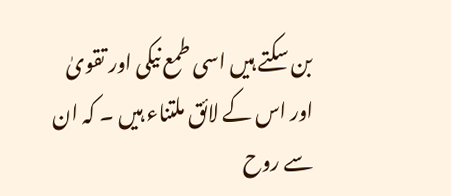بن سکتے ہیں اسی طمع نیکی اور تقویٰ اور اس کے لائق ملتناء ہیں ۔ کہ ان سے روح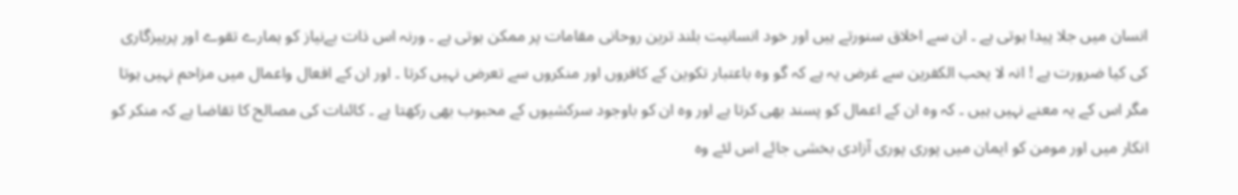انسان میں جلا پیدا ہوتی ہے ۔ ان سے اخلاق سنورتے ہیں اور خود انسانیت بلند ترین روحانی مقامات پر ممکن ہوتی ہے ۔ ورنہ اس ذات بےنیاز کو ہمارے تقوے اور پرہیزگاری کی کیا ضرورت ہے ! انہ لا یحب الکفرین سے غرض یہ ہے کہ گو وہ باعتبار تکوین کے کافروں اور منکروں سے تعرض نہیں کرتا ۔ اور ان کے افعال واعمال میں مزاحم نہیں ہوتا مگر اس کے یہ معنے نہیں ہیں ۔ کہ وہ ان کے اعمال کو پسند بھی کرتا ہے اور وہ ان کو باوجود سرکشیوں کے محبوب بھی رکھتا ہے ۔ کائنات کی مصالح کا تقاضا ہے کہ منکر کو انکار میں اور مومن کو ایمان میں پوری پوری آزادی بخشی جائے اس لئے وہ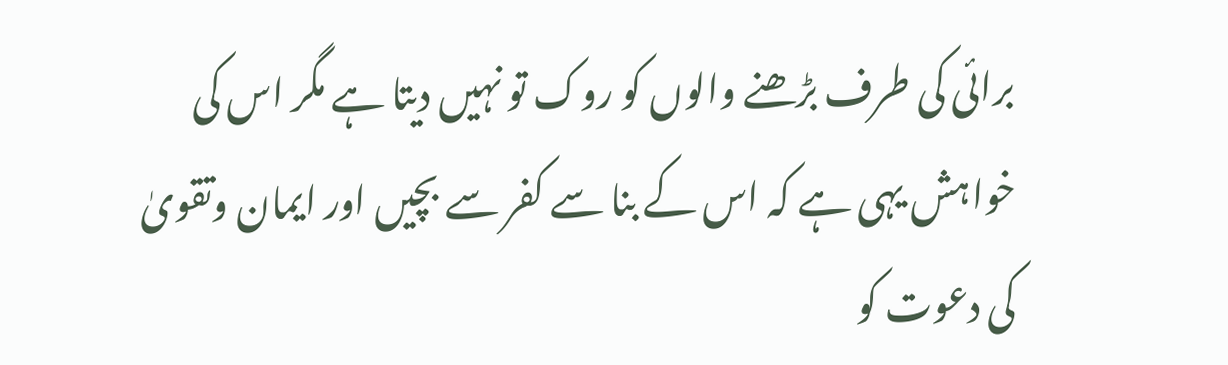برائی کی طرف بڑھنے والوں کو روک تو نہیں دیتا ہے مگر اس کی خواہش یہی ہے کہ اس کے بنا سے کفر سے بچیں اور ایمان وتقویٰ کی دعوت کو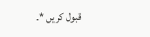قبول کریں *۔